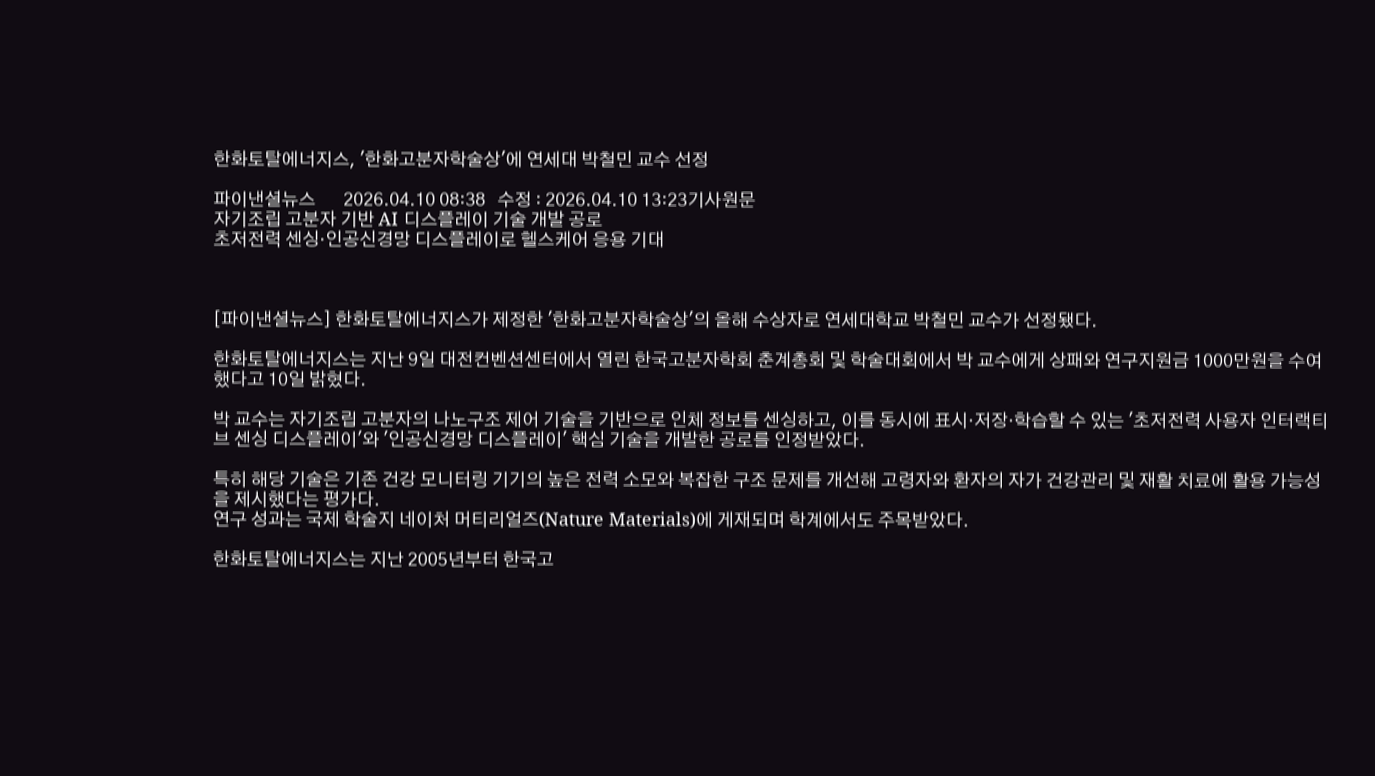한화토탈에너지스, '한화고분자학술상'에 연세대 박철민 교수 선정

파이낸셜뉴스       2026.04.10 08:38   수정 : 2026.04.10 13:23기사원문
자기조립 고분자 기반 AI 디스플레이 기술 개발 공로
초저전력 센싱·인공신경망 디스플레이로 헬스케어 응용 기대



[파이낸셜뉴스] 한화토탈에너지스가 제정한 '한화고분자학술상'의 올해 수상자로 연세대학교 박철민 교수가 선정됐다.

한화토탈에너지스는 지난 9일 대전컨벤션센터에서 열린 한국고분자학회 춘계총회 및 학술대회에서 박 교수에게 상패와 연구지원금 1000만원을 수여했다고 10일 밝혔다.

박 교수는 자기조립 고분자의 나노구조 제어 기술을 기반으로 인체 정보를 센싱하고, 이를 동시에 표시·저장·학습할 수 있는 '초저전력 사용자 인터랙티브 센싱 디스플레이'와 '인공신경망 디스플레이' 핵심 기술을 개발한 공로를 인정받았다.

특히 해당 기술은 기존 건강 모니터링 기기의 높은 전력 소모와 복잡한 구조 문제를 개선해 고령자와 환자의 자가 건강관리 및 재활 치료에 활용 가능성을 제시했다는 평가다.
연구 성과는 국제 학술지 네이처 머티리얼즈(Nature Materials)에 게재되며 학계에서도 주목받았다.

한화토탈에너지스는 지난 2005년부터 한국고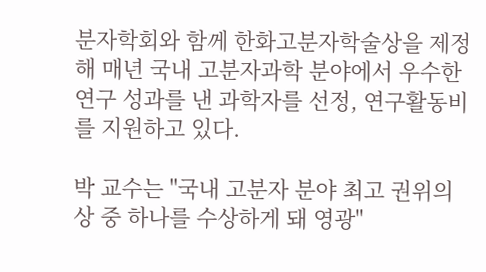분자학회와 함께 한화고분자학술상을 제정해 매년 국내 고분자과학 분야에서 우수한 연구 성과를 낸 과학자를 선정, 연구활동비를 지원하고 있다.

박 교수는 "국내 고분자 분야 최고 권위의 상 중 하나를 수상하게 돼 영광"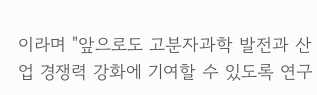이라며 "앞으로도 고분자과학 발전과 산업 경쟁력 강화에 기여할 수 있도록 연구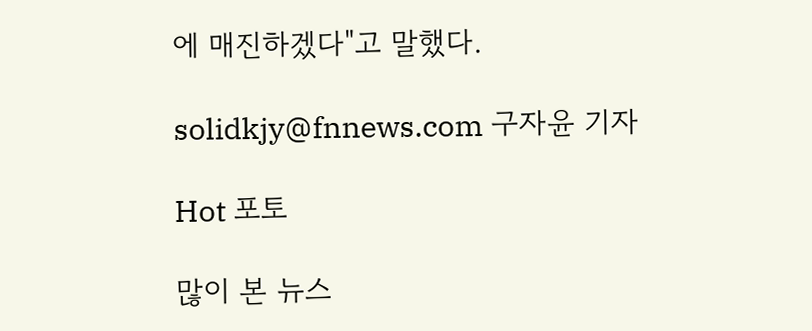에 매진하겠다"고 말했다.

solidkjy@fnnews.com 구자윤 기자

Hot 포토

많이 본 뉴스